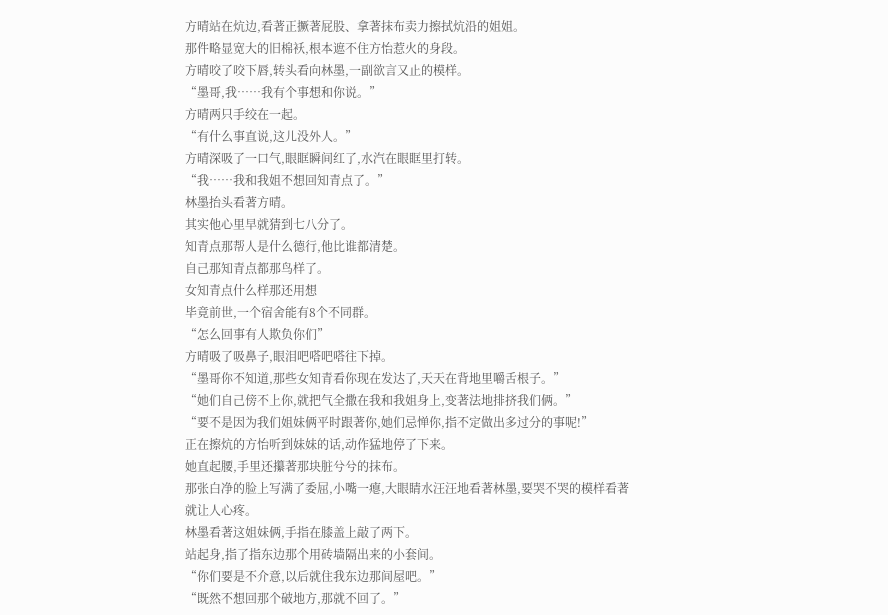方晴站在炕边,看著正撅著屁股、拿著抹布卖力擦拭炕沿的姐姐。
那件略显宽大的旧棉袄,根本遮不住方怡惹火的身段。
方晴咬了咬下唇,转头看向林墨,一副欲言又止的模样。
“墨哥,我……我有个事想和你说。”
方晴两只手绞在一起。
“有什么事直说,这儿没外人。”
方晴深吸了一口气,眼眶瞬间红了,水汽在眼眶里打转。
“我……我和我姐不想回知青点了。”
林墨抬头看著方晴。
其实他心里早就猜到七八分了。
知青点那帮人是什么德行,他比谁都清楚。
自己那知青点都那鸟样了。
女知青点什么样那还用想
毕竟前世,一个宿舍能有8个不同群。
“怎么回事有人欺负你们”
方晴吸了吸鼻子,眼泪吧嗒吧嗒往下掉。
“墨哥你不知道,那些女知青看你现在发达了,天天在背地里嚼舌根子。”
“她们自己傍不上你,就把气全撒在我和我姐身上,变著法地排挤我们俩。”
“要不是因为我们姐妹俩平时跟著你,她们忌惮你,指不定做出多过分的事呢!”
正在擦炕的方怡听到妹妹的话,动作猛地停了下来。
她直起腰,手里还攥著那块脏兮兮的抹布。
那张白净的脸上写满了委屈,小嘴一瘪,大眼睛水汪汪地看著林墨,要哭不哭的模样看著就让人心疼。
林墨看著这姐妹俩,手指在膝盖上敲了两下。
站起身,指了指东边那个用砖墙隔出来的小套间。
“你们要是不介意,以后就住我东边那间屋吧。”
“既然不想回那个破地方,那就不回了。”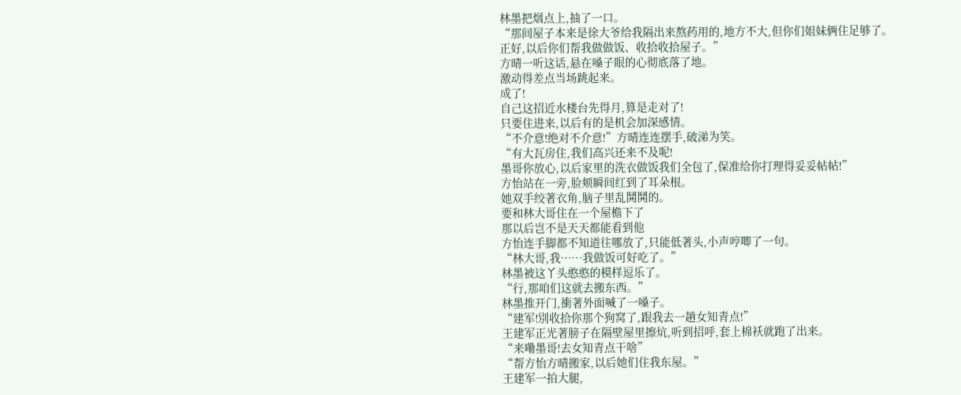林墨把烟点上,抽了一口。
“那间屋子本来是徐大爷给我隔出来熬药用的,地方不大,但你们姐妹俩住足够了。
正好,以后你们帮我做做饭、收拾收拾屋子。”
方晴一听这话,悬在嗓子眼的心彻底落了地。
激动得差点当场跳起来。
成了!
自己这招近水楼台先得月,算是走对了!
只要住进来,以后有的是机会加深感情。
“不介意!绝对不介意!”方晴连连摆手,破涕为笑。
“有大瓦房住,我们高兴还来不及呢!
墨哥你放心,以后家里的洗衣做饭我们全包了,保准给你打理得妥妥帖帖!”
方怡站在一旁,脸颊瞬间红到了耳朵根。
她双手绞著衣角,脑子里乱鬨鬨的。
要和林大哥住在一个屋檐下了
那以后岂不是天天都能看到他
方怡连手脚都不知道往哪放了,只能低著头,小声哼唧了一句。
“林大哥,我……我做饭可好吃了。”
林墨被这丫头憨憨的模样逗乐了。
“行,那咱们这就去搬东西。”
林墨推开门,衝著外面喊了一嗓子。
“建军!別收拾你那个狗窝了,跟我去一趟女知青点!”
王建军正光著膀子在隔壁屋里擦炕,听到招呼,套上棉袄就跑了出来。
“来嘞墨哥!去女知青点干啥”
“帮方怡方晴搬家,以后她们住我东屋。”
王建军一拍大腿,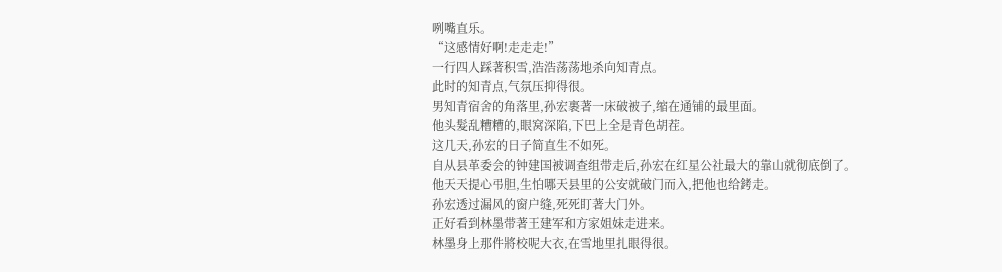咧嘴直乐。
“这感情好啊!走走走!”
一行四人踩著积雪,浩浩荡荡地杀向知青点。
此时的知青点,气氛压抑得很。
男知青宿舍的角落里,孙宏裹著一床破被子,缩在通铺的最里面。
他头髮乱糟糟的,眼窝深陷,下巴上全是青色胡茬。
这几天,孙宏的日子简直生不如死。
自从县革委会的钟建国被调查组带走后,孙宏在红星公社最大的靠山就彻底倒了。
他天天提心弔胆,生怕哪天县里的公安就破门而入,把他也给銬走。
孙宏透过漏风的窗户缝,死死盯著大门外。
正好看到林墨带著王建军和方家姐妹走进来。
林墨身上那件將校呢大衣,在雪地里扎眼得很。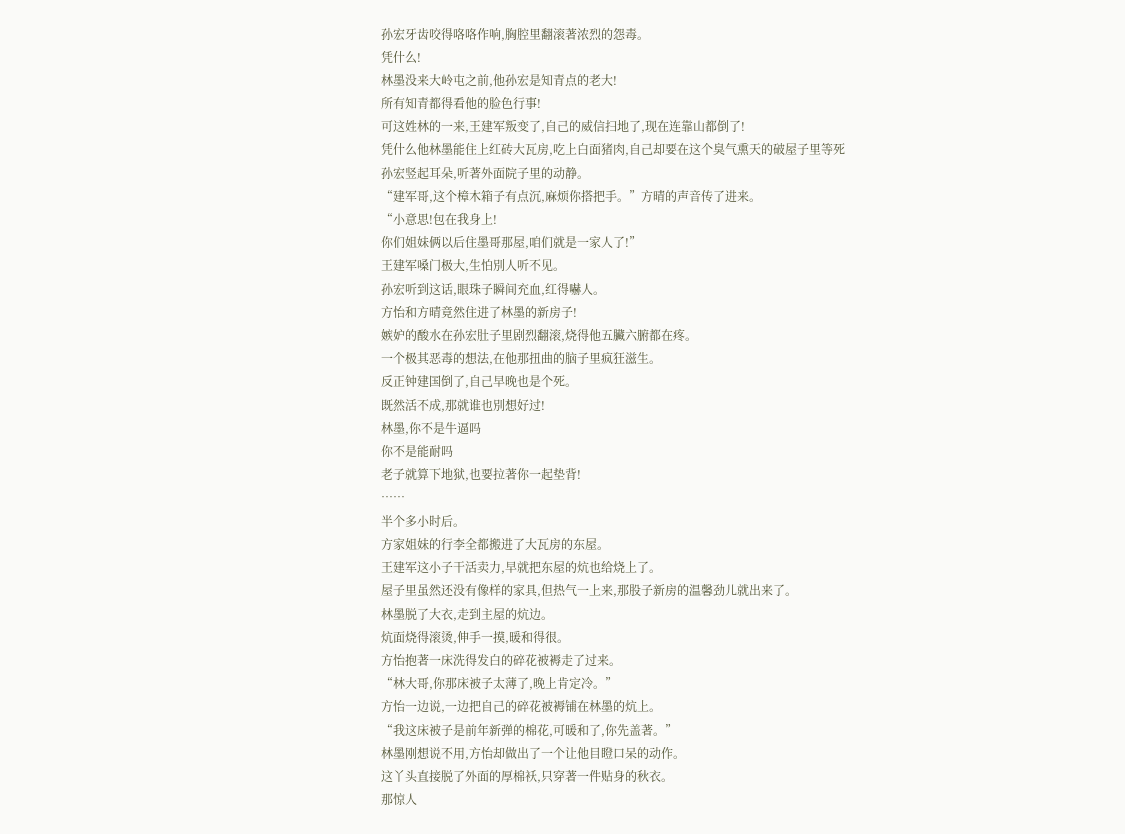孙宏牙齿咬得咯咯作响,胸腔里翻滚著浓烈的怨毒。
凭什么!
林墨没来大岭屯之前,他孙宏是知青点的老大!
所有知青都得看他的脸色行事!
可这姓林的一来,王建军叛变了,自己的威信扫地了,现在连靠山都倒了!
凭什么他林墨能住上红砖大瓦房,吃上白面猪肉,自己却要在这个臭气熏天的破屋子里等死
孙宏竖起耳朵,听著外面院子里的动静。
“建军哥,这个樟木箱子有点沉,麻烦你搭把手。”方晴的声音传了进来。
“小意思!包在我身上!
你们姐妹俩以后住墨哥那屋,咱们就是一家人了!”
王建军嗓门极大,生怕別人听不见。
孙宏听到这话,眼珠子瞬间充血,红得嚇人。
方怡和方晴竟然住进了林墨的新房子!
嫉妒的酸水在孙宏肚子里剧烈翻滚,烧得他五臟六腑都在疼。
一个极其恶毒的想法,在他那扭曲的脑子里疯狂滋生。
反正钟建国倒了,自己早晚也是个死。
既然活不成,那就谁也別想好过!
林墨,你不是牛逼吗
你不是能耐吗
老子就算下地狱,也要拉著你一起垫背!
……
半个多小时后。
方家姐妹的行李全都搬进了大瓦房的东屋。
王建军这小子干活卖力,早就把东屋的炕也给烧上了。
屋子里虽然还没有像样的家具,但热气一上来,那股子新房的温馨劲儿就出来了。
林墨脱了大衣,走到主屋的炕边。
炕面烧得滚烫,伸手一摸,暖和得很。
方怡抱著一床洗得发白的碎花被褥走了过来。
“林大哥,你那床被子太薄了,晚上肯定冷。”
方怡一边说,一边把自己的碎花被褥铺在林墨的炕上。
“我这床被子是前年新弹的棉花,可暖和了,你先盖著。”
林墨刚想说不用,方怡却做出了一个让他目瞪口呆的动作。
这丫头直接脱了外面的厚棉袄,只穿著一件贴身的秋衣。
那惊人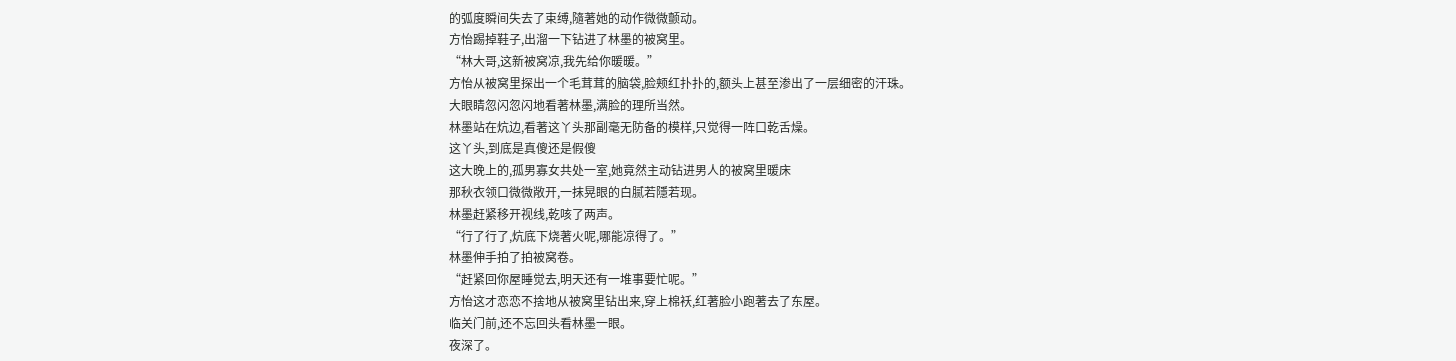的弧度瞬间失去了束缚,隨著她的动作微微颤动。
方怡踢掉鞋子,出溜一下钻进了林墨的被窝里。
“林大哥,这新被窝凉,我先给你暖暖。”
方怡从被窝里探出一个毛茸茸的脑袋,脸颊红扑扑的,额头上甚至渗出了一层细密的汗珠。
大眼睛忽闪忽闪地看著林墨,满脸的理所当然。
林墨站在炕边,看著这丫头那副毫无防备的模样,只觉得一阵口乾舌燥。
这丫头,到底是真傻还是假傻
这大晚上的,孤男寡女共处一室,她竟然主动钻进男人的被窝里暖床
那秋衣领口微微敞开,一抹晃眼的白腻若隱若现。
林墨赶紧移开视线,乾咳了两声。
“行了行了,炕底下烧著火呢,哪能凉得了。”
林墨伸手拍了拍被窝卷。
“赶紧回你屋睡觉去,明天还有一堆事要忙呢。”
方怡这才恋恋不捨地从被窝里钻出来,穿上棉袄,红著脸小跑著去了东屋。
临关门前,还不忘回头看林墨一眼。
夜深了。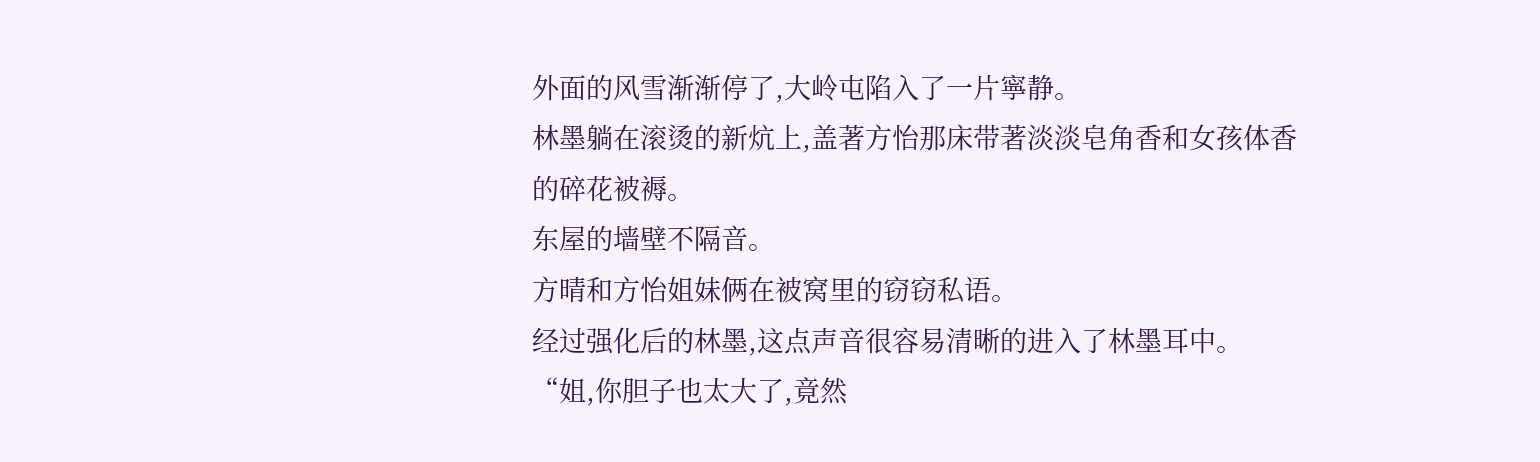外面的风雪渐渐停了,大岭屯陷入了一片寧静。
林墨躺在滚烫的新炕上,盖著方怡那床带著淡淡皂角香和女孩体香的碎花被褥。
东屋的墙壁不隔音。
方晴和方怡姐妹俩在被窝里的窃窃私语。
经过强化后的林墨,这点声音很容易清晰的进入了林墨耳中。
“姐,你胆子也太大了,竟然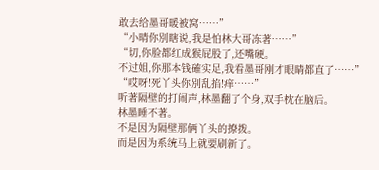敢去给墨哥暖被窝……”
“小晴你別瞎说,我是怕林大哥冻著……”
“切,你脸都红成猴屁股了,还嘴硬。
不过姐,你那本钱確实足,我看墨哥刚才眼睛都直了……”
“哎呀!死丫头你別乱掐!痒……”
听著隔壁的打闹声,林墨翻了个身,双手枕在脑后。
林墨睡不著。
不是因为隔壁那俩丫头的撩拨。
而是因为系统马上就要刷新了。